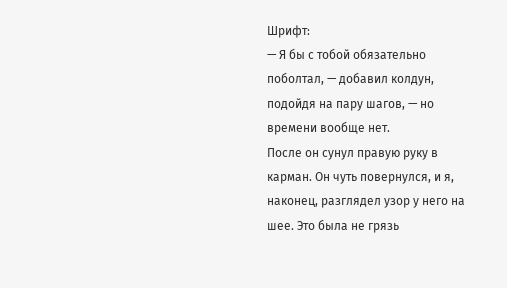Шрифт:
— Я бы с тобой обязательно поболтал, — добавил колдун, подойдя на пару шагов, — но времени вообще нет.
После он сунул правую руку в карман. Он чуть повернулся, и я, наконец, разглядел узор у него на шее. Это была не грязь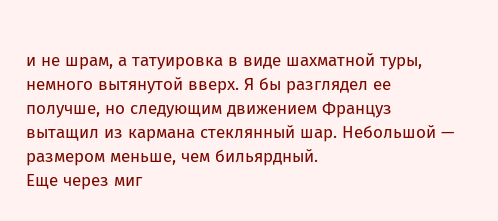и не шрам, а татуировка в виде шахматной туры, немного вытянутой вверх. Я бы разглядел ее получше, но следующим движением Француз вытащил из кармана стеклянный шар. Небольшой — размером меньше, чем бильярдный.
Еще через миг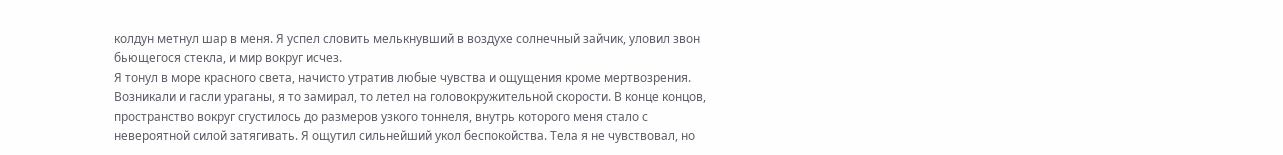колдун метнул шар в меня. Я успел словить мелькнувший в воздухе солнечный зайчик, уловил звон бьющегося стекла, и мир вокруг исчез.
Я тонул в море красного света, начисто утратив любые чувства и ощущения кроме мертвозрения. Возникали и гасли ураганы, я то замирал, то летел на головокружительной скорости. В конце концов, пространство вокруг сгустилось до размеров узкого тоннеля, внутрь которого меня стало с невероятной силой затягивать. Я ощутил сильнейший укол беспокойства. Тела я не чувствовал, но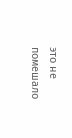это не помешало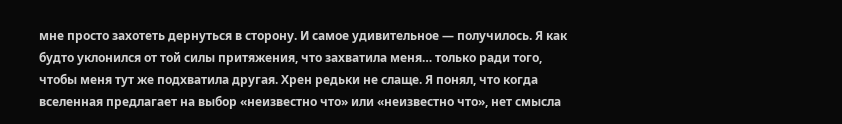мне просто захотеть дернуться в сторону. И самое удивительное — получилось. Я как будто уклонился от той силы притяжения, что захватила меня… только ради того, чтобы меня тут же подхватила другая. Хрен редьки не слаще. Я понял, что когда вселенная предлагает на выбор «неизвестно что» или «неизвестно что», нет смысла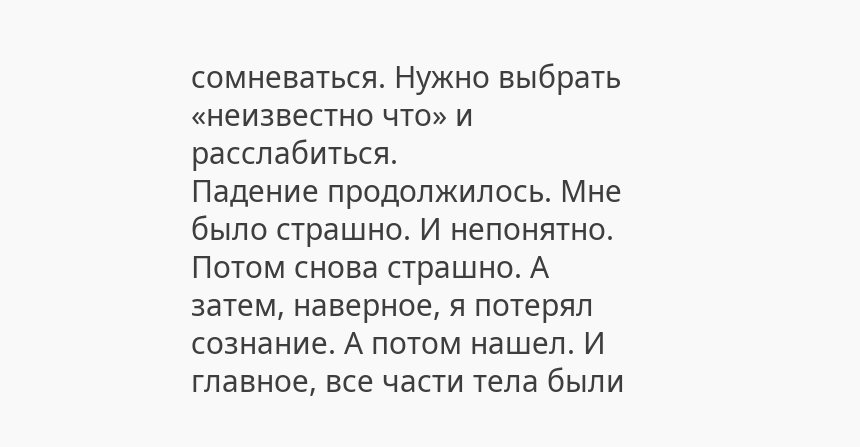сомневаться. Нужно выбрать «неизвестно что» и расслабиться.
Падение продолжилось. Мне было страшно. И непонятно. Потом снова страшно. А затем, наверное, я потерял сознание. А потом нашел. И главное, все части тела были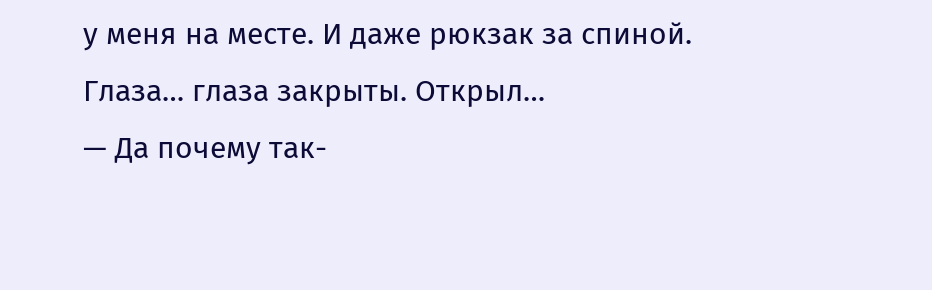у меня на месте. И даже рюкзак за спиной. Глаза… глаза закрыты. Открыл…
— Да почему так-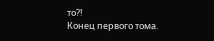то?!
Конец первого тома.